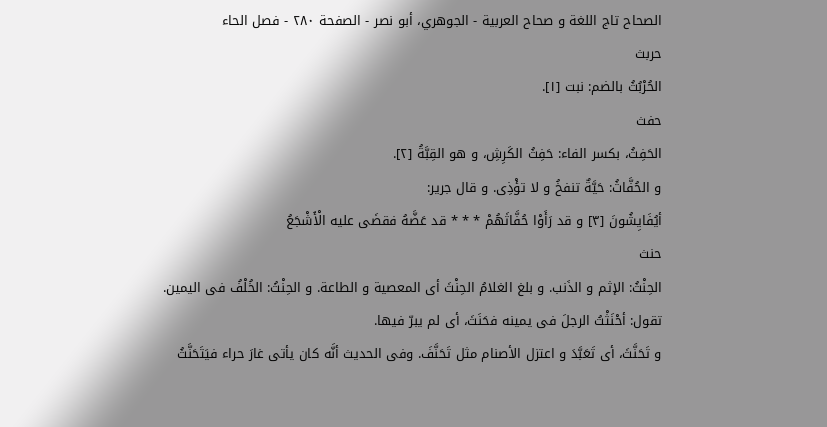الصحاح تاج اللغة و صحاح العربية - الجوهري، أبو نصر - الصفحة ٢٨٠ - فصل الحاء
حربث
الحُرْبُثُ بالضم: نبت [١].
حفث
الحَفِثُ، بكسر الفاء: حَفِثُ الكَرِشِ، و هو القِبَّةُ [٢].
و الحُفَّاثُ: حَيَّةٌ تنفخُ و لا تؤْذِى. و قال جرير:
أيُفَايِشُونَ [٣] و قد رَأَوْا حُفَّاثَهُمْ * * * قد عَضَّهُ فقضَى عليه الْأَشْجَعُ
حنث
الحِنْثُ: الإثم و الذَنب. و بلغ الغلامُ الحِنْثَ أى المعصية و الطاعة. و الحِنْثُ: الخُلْفُ فى اليمين.
تقول: أحْنَثْتُ الرجلَ فى يمينه فحَنَثَ، أى لم يبرّ فيها.
و تَحَنَّثَ، أى تَعَبَّدَ و اعتزل الأصنام مثل تَحَنَّفَ. وفى الحديث أنَّه كان يأتى غارَ حراء فيَتَحَنَّثُ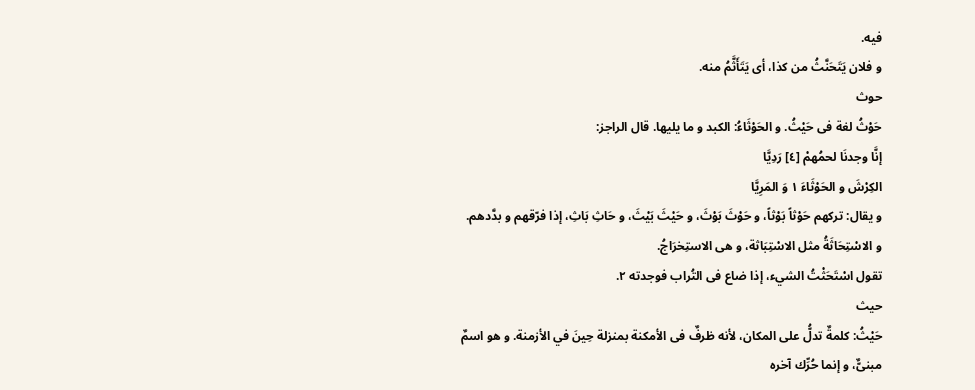فيه.
و فلان يَتَحَنَّثُ من كذا، أى يَتَأَثَّمُ منه.
حوث
حَوْثُ لغة فى حَيْثُ. و الحَوْثَاءُ: الكبد و ما يليها. قال الراجز:
إنَّا وجدنَا لحمُهمْ [٤] رَدِيَّا
الكِرْشَ و الحَوْثَاءَ ١ وَ المَرِيَّا
و يقال: تركهم حَوْثاً بَوْثاً، و حَوْثَ بَوْثَ، و حَيْثَ بَيْثَ، و حَاثِ بَاثِ، إذا فرّقهم و بدَّدهم.
و الاسْتِحَاثَةُ مثل الاسْتِبَاثة، و هى الاستِخرَاجُ.
تقول اسْتَحَثْتُ الشيء، إذا ضاع فى التُراب فوجدته ٢.
حيث
حَيْثُ: كلمةٌ تدلُّ على المكان، لأنه ظرفٌ فى الأمكنة بمنزلة حِينَ في الأزمنة. و هو اسمٌ مبنىٌّ، و إنما حُرِّك آخره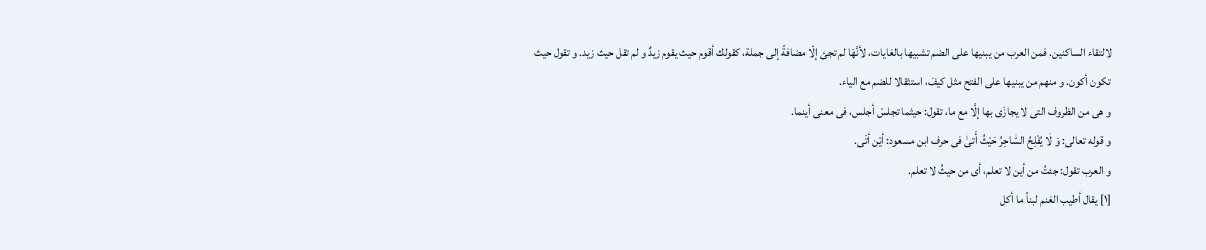لالتقاء الساكنين. فمن العرب من يبنيها على الضم تشبيها بالغايات، لأنَّهَا لم تجئ إلّا مضافةً إلى جملة، كقولك أقوم حيث يقوم زيدٌ و لم تقل حيث زيد. و تقول حيث تكون أكون. و منهم من يبنيها على الفتح مثل كيفَ، استثقالا للضم مع الياء.
و هى من الظروف التى لا يجازَى بها إلَّا مع ما، تقول: حيثما تجلسْ أجلس، فى معنى أينما.
و قوله تعالى: وَ لٰا يُفْلِحُ السّٰاحِرُ حَيْثُ أَتىٰ فى حرف ابن مسعود: أيْن أتَى.
و العرب تقول: جئتُ من أين لا تعلم، أى من حيثُ لا تعلم.
[١] يقال أطيب الغنم لبناً ما أكل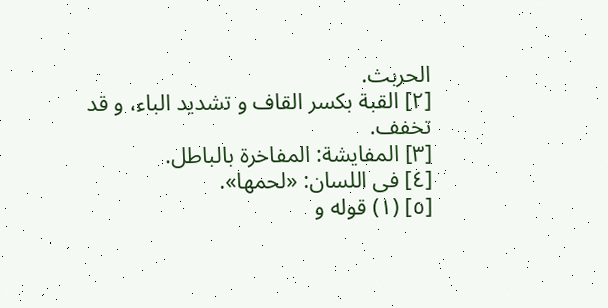الحربث.
[٢] القبة بكسر القاف و تشديد الباء، و قد تخفف.
[٣] المفايشة: المفاخرة بالباطل.
[٤] فى اللسان: «لحمها».
[٥] (١) قوله و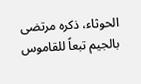الحوثاء، ذكره مرتضى بالجيم تبعاً للقاموس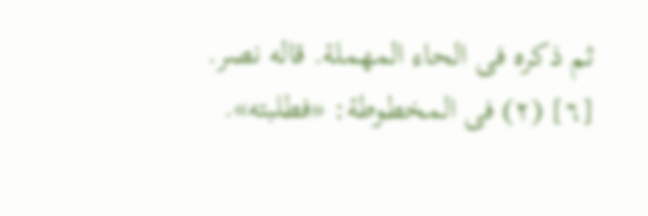ثم ذكره فى الحاء المهملة. قاله نصر.
[٦] (٢) فى المخطوطة: «فطلبته».